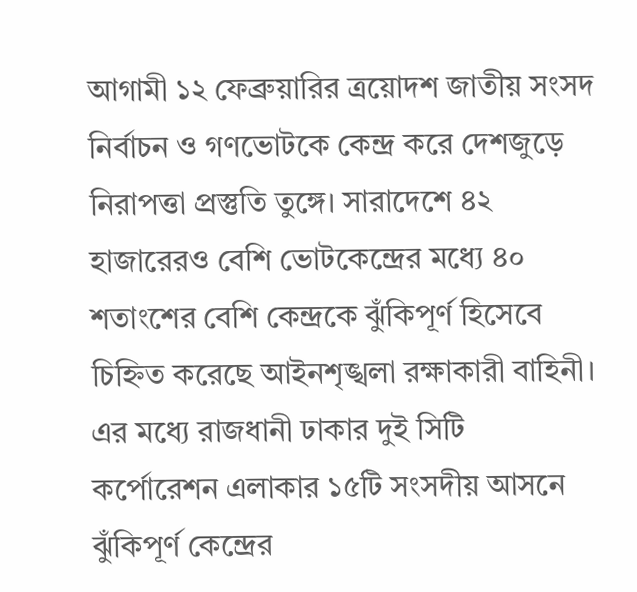আগামী ১২ ফেব্রুয়ারির ত্রয়োদশ জাতীয় সংসদ নির্বাচন ও গণভোটকে কেন্দ্র করে দেশজুড়ে নিরাপত্তা প্রস্তুতি তুঙ্গে। সারাদেশে ৪২ হাজারেরও বেশি ভোটকেন্দ্রের মধ্যে ৪০ শতাংশের বেশি কেন্দ্রকে ঝুঁকিপূর্ণ হিসেবে চিহ্নিত করেছে আইনশৃঙ্খলা রক্ষাকারী বাহিনী। এর মধ্যে রাজধানী ঢাকার দুই সিটি কর্পোরেশন এলাকার ১৫টি সংসদীয় আসনে ঝুঁকিপূর্ণ কেন্দ্রের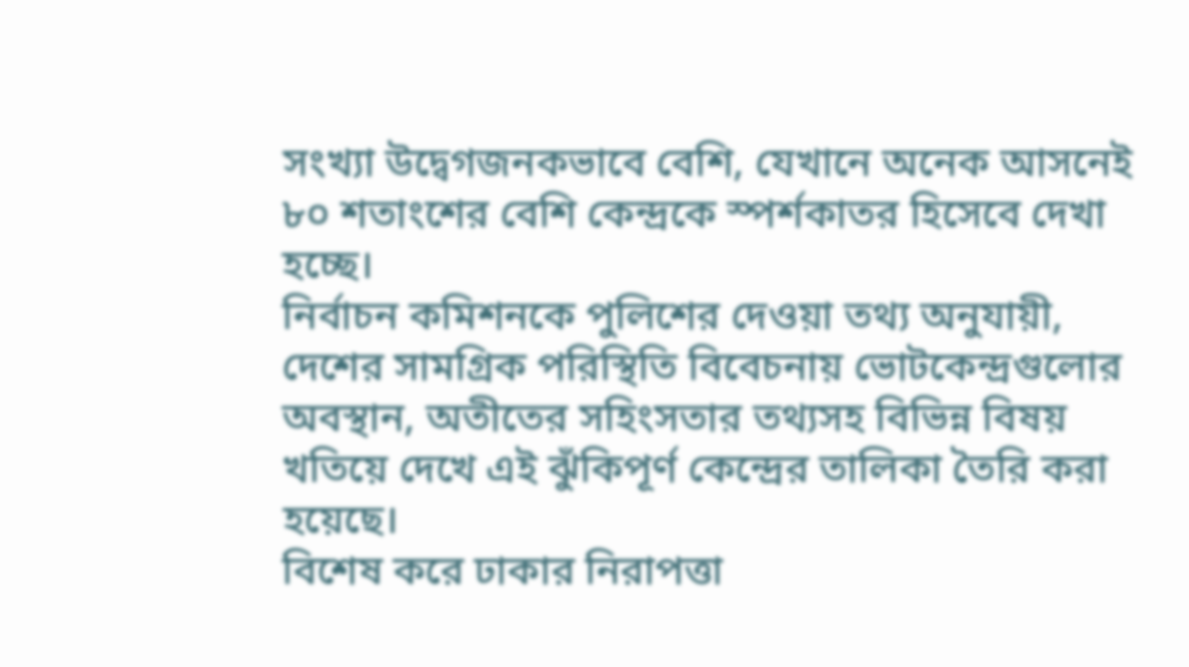সংখ্যা উদ্বেগজনকভাবে বেশি, যেখানে অনেক আসনেই ৮০ শতাংশের বেশি কেন্দ্রকে স্পর্শকাতর হিসেবে দেখা হচ্ছে।
নির্বাচন কমিশনকে পুলিশের দেওয়া তথ্য অনুযায়ী, দেশের সামগ্রিক পরিস্থিতি বিবেচনায় ভোটকেন্দ্রগুলোর অবস্থান, অতীতের সহিংসতার তথ্যসহ বিভিন্ন বিষয় খতিয়ে দেখে এই ঝুঁকিপূর্ণ কেন্দ্রের তালিকা তৈরি করা হয়েছে।
বিশেষ করে ঢাকার নিরাপত্তা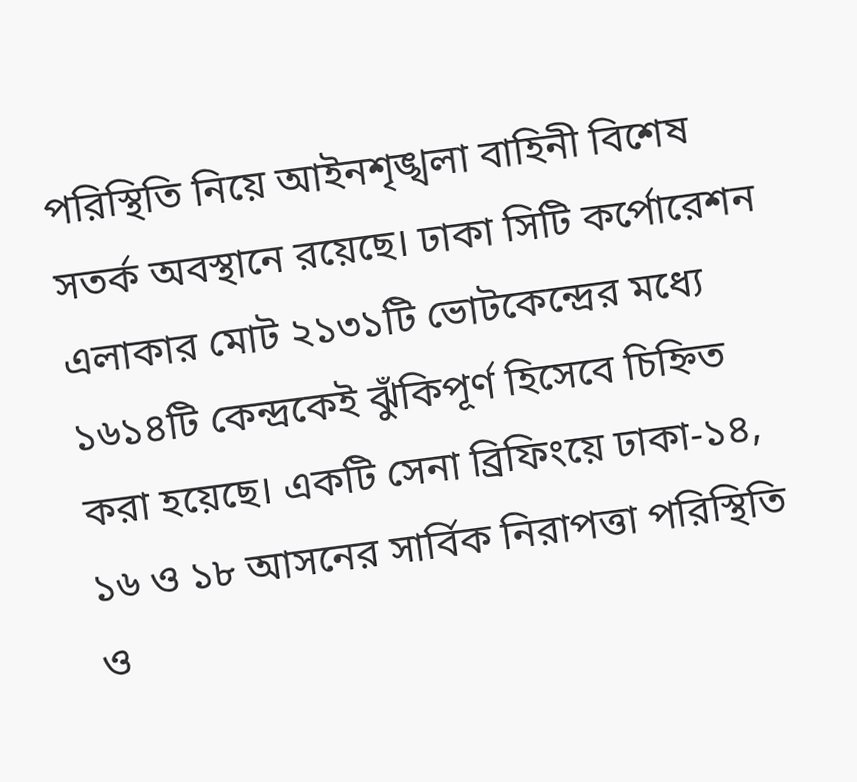পরিস্থিতি নিয়ে আইনশৃঙ্খলা বাহিনী বিশেষ সতর্ক অবস্থানে রয়েছে। ঢাকা সিটি কর্পোরেশন এলাকার মোট ২১৩১টি ভোটকেন্দ্রের মধ্যে ১৬১৪টি কেন্দ্রকেই ঝুঁকিপূর্ণ হিসেবে চিহ্নিত করা হয়েছে। একটি সেনা ব্রিফিংয়ে ঢাকা-১৪, ১৬ ও ১৮ আসনের সার্বিক নিরাপত্তা পরিস্থিতি ও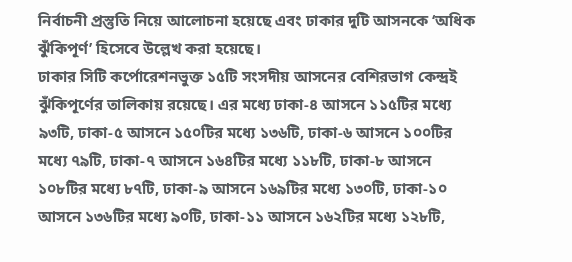নির্বাচনী প্রস্তুতি নিয়ে আলোচনা হয়েছে এবং ঢাকার দুটি আসনকে ‘অধিক ঝুঁকিপূর্ণ’ হিসেবে উল্লেখ করা হয়েছে।
ঢাকার সিটি কর্পোরেশনভুক্ত ১৫টি সংসদীয় আসনের বেশিরভাগ কেন্দ্রই ঝুঁকিপূর্ণের তালিকায় রয়েছে। এর মধ্যে ঢাকা-৪ আসনে ১১৫টির মধ্যে ৯৩টি, ঢাকা-৫ আসনে ১৫০টির মধ্যে ১৩৬টি, ঢাকা-৬ আসনে ১০০টির মধ্যে ৭৯টি, ঢাকা-৭ আসনে ১৬৪টির মধ্যে ১১৮টি, ঢাকা-৮ আসনে ১০৮টির মধ্যে ৮৭টি, ঢাকা-৯ আসনে ১৬৯টির মধ্যে ১৩০টি, ঢাকা-১০ আসনে ১৩৬টির মধ্যে ৯০টি, ঢাকা-১১ আসনে ১৬২টির মধ্যে ১২৮টি,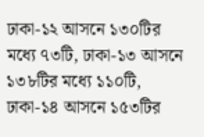ঢাকা-১২ আসনে ১৩০টির মধ্যে ৭৩টি, ঢাকা-১৩ আসনে ১৩৮টির মধ্যে ১১০টি, ঢাকা-১৪ আসনে ১৫৩টির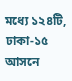মধ্যে ১২৪টি, ঢাকা-১৫ আসনে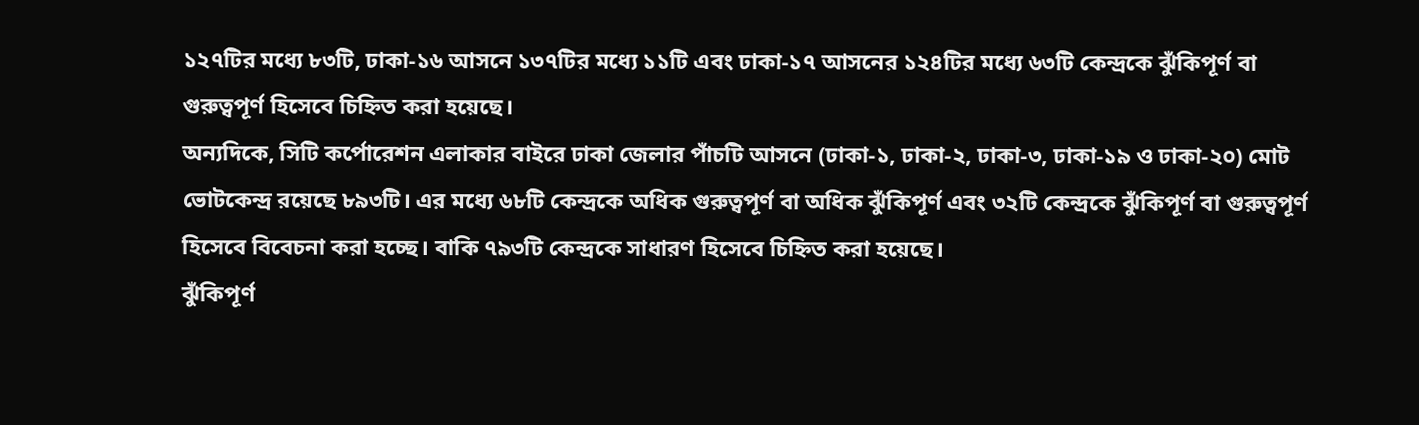১২৭টির মধ্যে ৮৩টি, ঢাকা-১৬ আসনে ১৩৭টির মধ্যে ১১টি এবং ঢাকা-১৭ আসনের ১২৪টির মধ্যে ৬৩টি কেন্দ্রকে ঝুঁকিপূর্ণ বা গুরুত্বপূর্ণ হিসেবে চিহ্নিত করা হয়েছে।
অন্যদিকে, সিটি কর্পোরেশন এলাকার বাইরে ঢাকা জেলার পাঁচটি আসনে (ঢাকা-১, ঢাকা-২, ঢাকা-৩, ঢাকা-১৯ ও ঢাকা-২০) মোট ভোটকেন্দ্র রয়েছে ৮৯৩টি। এর মধ্যে ৬৮টি কেন্দ্রকে অধিক গুরুত্বপূর্ণ বা অধিক ঝুঁকিপূর্ণ এবং ৩২টি কেন্দ্রকে ঝুঁকিপূর্ণ বা গুরুত্বপূর্ণ হিসেবে বিবেচনা করা হচ্ছে। বাকি ৭৯৩টি কেন্দ্রকে সাধারণ হিসেবে চিহ্নিত করা হয়েছে।
ঝুঁকিপূর্ণ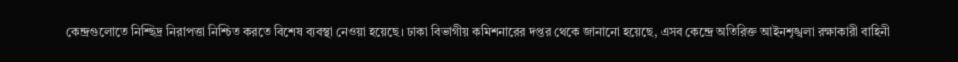কেন্দ্রগুলোতে নিশ্ছিদ্র নিরাপত্তা নিশ্চিত করতে বিশেষ ব্যবস্থা নেওয়া হয়েছে। ঢাকা বিভাগীয় কমিশনারের দপ্তর থেকে জানানো হয়েছে, এসব কেন্দ্রে অতিরিক্ত আইনশৃঙ্খলা রক্ষাকারী বাহিনী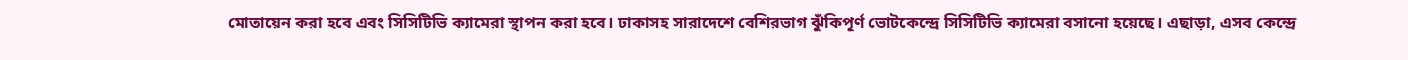মোতায়েন করা হবে এবং সিসিটিভি ক্যামেরা স্থাপন করা হবে। ঢাকাসহ সারাদেশে বেশিরভাগ ঝুঁকিপূর্ণ ভোটকেন্দ্রে সিসিটিভি ক্যামেরা বসানো হয়েছে। এছাড়া, এসব কেন্দ্রে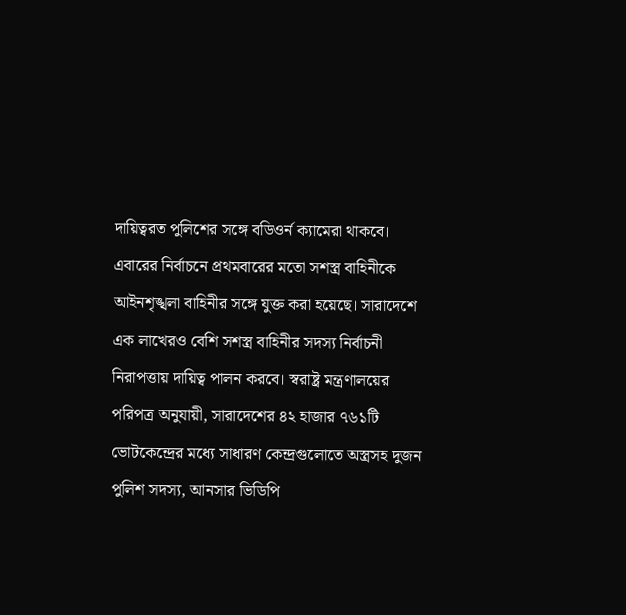দায়িত্বরত পুলিশের সঙ্গে বডিওর্ন ক্যামেরা থাকবে।
এবারের নির্বাচনে প্রথমবারের মতো সশস্ত্র বাহিনীকে আইনশৃঙ্খলা বাহিনীর সঙ্গে যুক্ত করা হয়েছে। সারাদেশে এক লাখেরও বেশি সশস্ত্র বাহিনীর সদস্য নির্বাচনী নিরাপত্তায় দায়িত্ব পালন করবে। স্বরাষ্ট্র মন্ত্রণালয়ের পরিপত্র অনুযায়ী, সারাদেশের ৪২ হাজার ৭৬১টি ভোটকেন্দ্রের মধ্যে সাধারণ কেন্দ্রগুলোতে অস্ত্রসহ দুজন পুলিশ সদস্য, আনসার ভিডিপি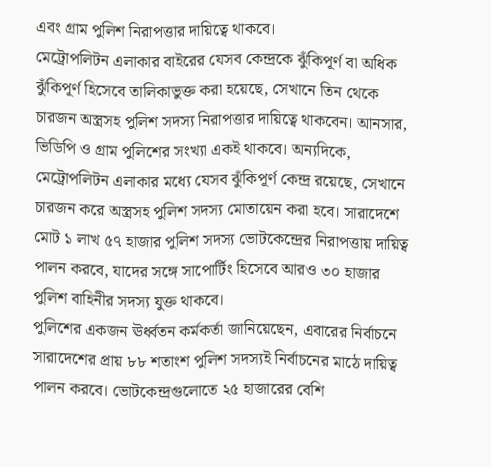এবং গ্রাম পুলিশ নিরাপত্তার দায়িত্বে থাকবে।
মেট্রোপলিটন এলাকার বাইরের যেসব কেন্দ্রকে ঝুঁকিপূর্ণ বা অধিক ঝুঁকিপূর্ণ হিসেবে তালিকাভুক্ত করা হয়েছে, সেখানে তিন থেকে চারজন অস্ত্রসহ পুলিশ সদস্য নিরাপত্তার দায়িত্বে থাকবেন। আনসার, ভিডিপি ও গ্রাম পুলিশের সংখ্যা একই থাকবে। অন্যদিকে, মেট্রোপলিটন এলাকার মধ্যে যেসব ঝুঁকিপূর্ণ কেন্দ্র রয়েছে, সেখানে চারজন করে অস্ত্রসহ পুলিশ সদস্য মোতায়েন করা হবে। সারাদেশে মোট ১ লাখ ৫৭ হাজার পুলিশ সদস্য ভোটকেন্দ্রের নিরাপত্তায় দায়িত্ব পালন করবে, যাদের সঙ্গে সাপোর্টিং হিসেবে আরও ৩০ হাজার পুলিশ বাহিনীর সদস্য যুক্ত থাকবে।
পুলিশের একজন ঊর্ধ্বতন কর্মকর্তা জানিয়েছেন, এবারের নির্বাচনে সারাদেশের প্রায় ৮৮ শতাংশ পুলিশ সদস্যই নির্বাচনের মাঠে দায়িত্ব পালন করবে। ভোটকেন্দ্রগুলোতে ২৫ হাজারের বেশি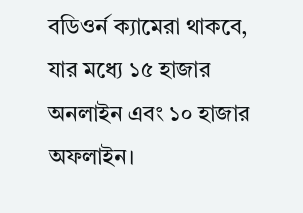বডিওর্ন ক্যামেরা থাকবে, যার মধ্যে ১৫ হাজার অনলাইন এবং ১০ হাজার অফলাইন।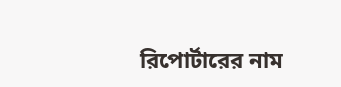রিপোর্টারের নাম